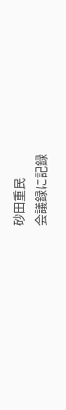砂田重民
会議録に記録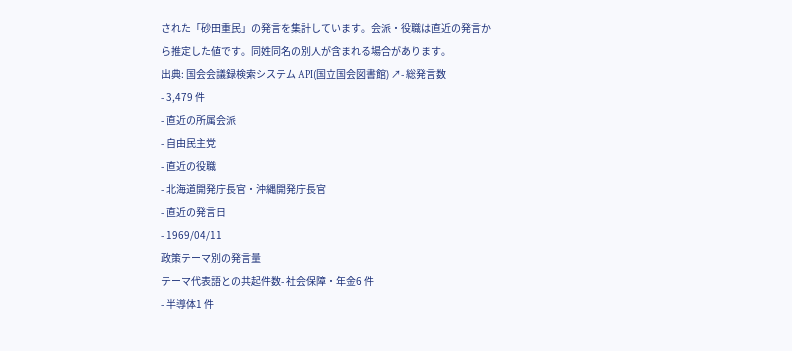された「砂田重民」の発言を集計しています。会派・役職は直近の発言から推定した値です。同姓同名の別人が含まれる場合があります。
出典: 国会会議録検索システム API(国立国会図書館) ↗- 総発言数
- 3,479 件
- 直近の所属会派
- 自由民主党
- 直近の役職
- 北海道開発庁長官・沖縄開発庁長官
- 直近の発言日
- 1969/04/11
政策テーマ別の発言量
テーマ代表語との共起件数- 社会保障・年金6 件
- 半導体1 件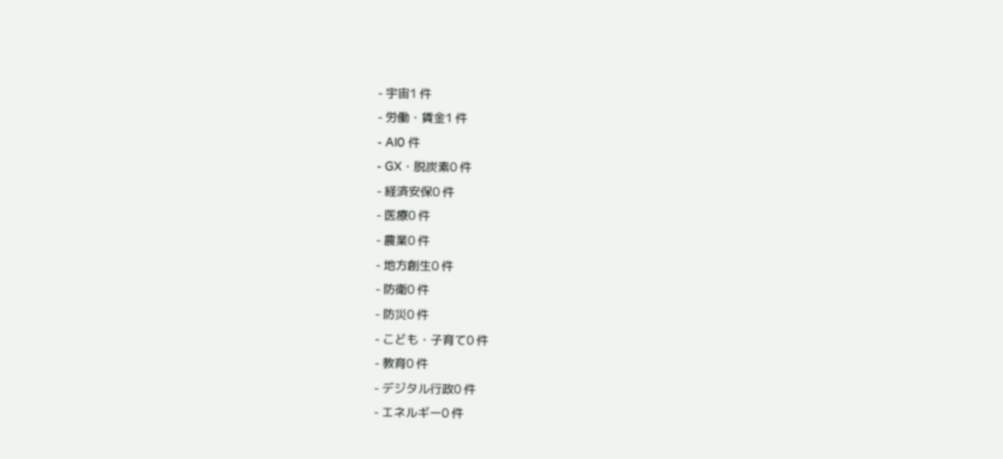- 宇宙1 件
- 労働・賃金1 件
- AI0 件
- GX・脱炭素0 件
- 経済安保0 件
- 医療0 件
- 農業0 件
- 地方創生0 件
- 防衛0 件
- 防災0 件
- こども・子育て0 件
- 教育0 件
- デジタル行政0 件
- エネルギー0 件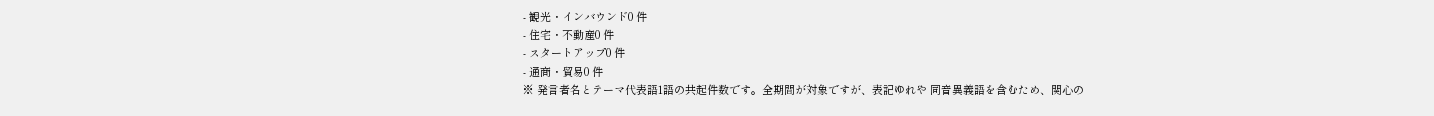- 観光・インバウンド0 件
- 住宅・不動産0 件
- スタートアップ0 件
- 通商・貿易0 件
※ 発言者名とテーマ代表語1語の共起件数です。全期間が対象ですが、表記ゆれや 同音異義語を含むため、関心の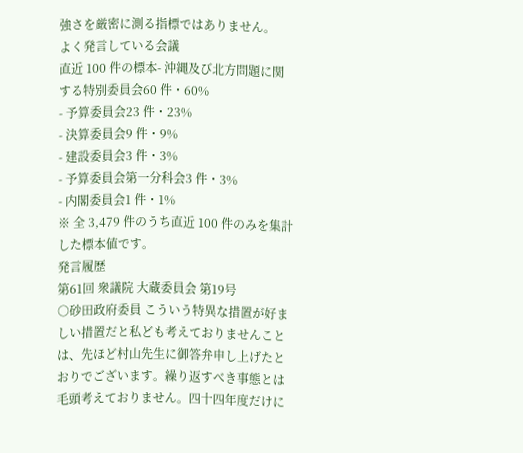強さを厳密に測る指標ではありません。
よく発言している会議
直近 100 件の標本- 沖縄及び北方問題に関する特別委員会60 件・60%
- 予算委員会23 件・23%
- 決算委員会9 件・9%
- 建設委員会3 件・3%
- 予算委員会第一分科会3 件・3%
- 内閣委員会1 件・1%
※ 全 3,479 件のうち直近 100 件のみを集計した標本値です。
発言履歴
第61回 衆議院 大蔵委員会 第19号
○砂田政府委員 こういう特異な措置が好ましい措置だと私ども考えておりませんことは、先ほど村山先生に御答弁申し上げたとおりでございます。繰り返すべき事態とは毛頭考えておりません。四十四年度だけに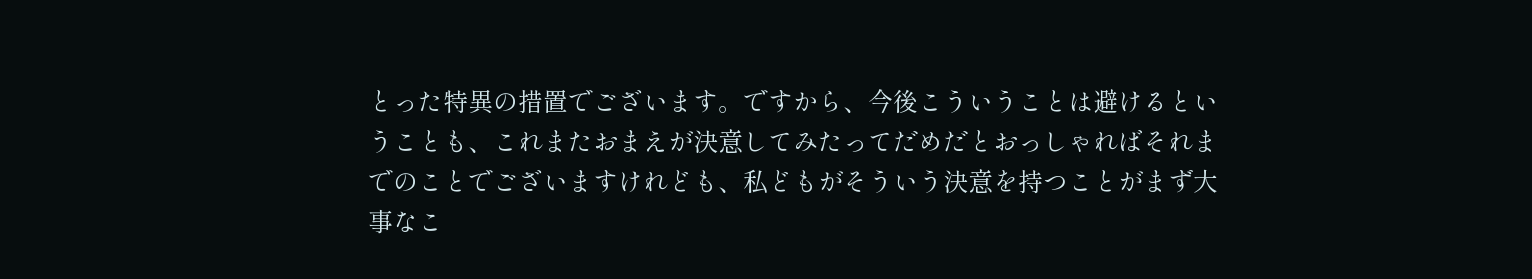とった特異の措置でございます。ですから、今後こういうことは避けるということも、これまたおまえが決意してみたってだめだとおっしゃればそれまでのことでございますけれども、私どもがそういう決意を持つことがまず大事なこ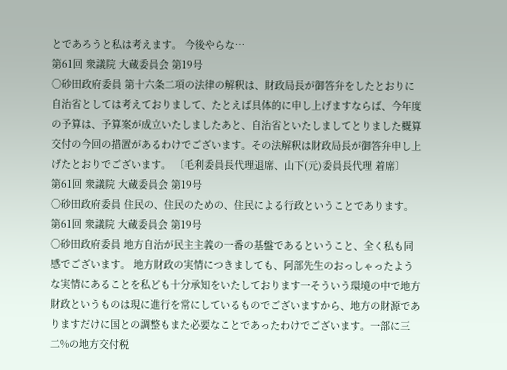とであろうと私は考えます。 今後やらな…
第61回 衆議院 大蔵委員会 第19号
○砂田政府委員 第十六条二項の法律の解釈は、財政局長が御答弁をしたとおりに自治省としては考えておりまして、たとえば具体的に申し上げますならば、今年度の予算は、予算案が成立いたしましたあと、自治省といたしましてとりました概算交付の今回の措置があるわけでございます。その法解釈は財政局長が御答弁申し上げたとおりでございます。 〔毛利委員長代理退席、山下(元)委員長代理 着席〕
第61回 衆議院 大蔵委員会 第19号
○砂田政府委員 住民の、住民のための、住民による行政ということであります。
第61回 衆議院 大蔵委員会 第19号
○砂田政府委員 地方自治が民主主義の一番の基盤であるということ、全く私も同感でございます。 地方財政の実情につきましても、阿部先生のおっしゃったような実情にあることを私ども十分承知をいたしております一そういう環境の中で地方財政というものは現に進行を常にしているものでございますから、地方の財源でありますだけに国との調整もまた必要なことであったわけでございます。一部に三二%の地方交付税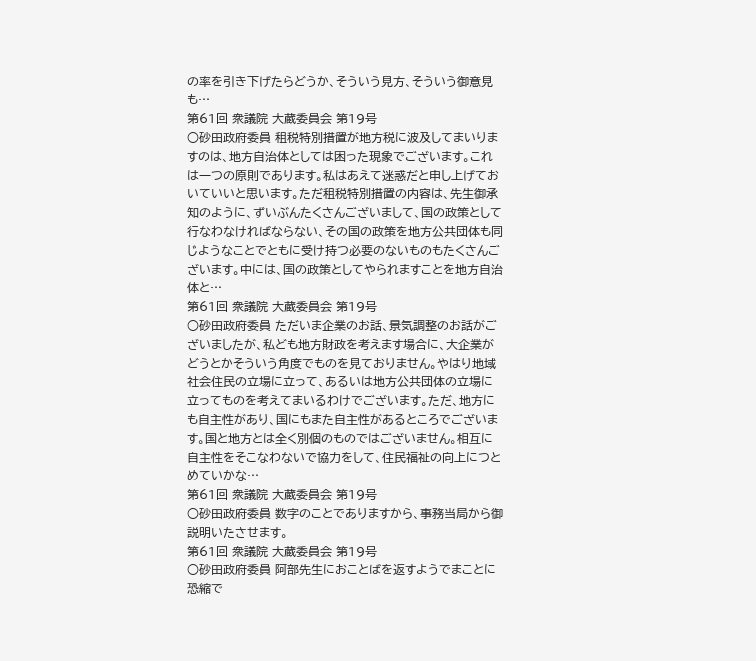の率を引き下げたらどうか、そういう見方、そういう御意見も…
第61回 衆議院 大蔵委員会 第19号
○砂田政府委員 租税特別措置が地方税に波及してまいりますのは、地方自治体としては困った現象でございます。これは一つの原則であります。私はあえて迷惑だと申し上げておいていいと思います。ただ租税特別措置の内容は、先生御承知のように、ずいぶんたくさんございまして、国の政策として行なわなければならない、その国の政策を地方公共団体も同じようなことでともに受け持つ必要のないものもたくさんございます。中には、国の政策としてやられますことを地方自治体と…
第61回 衆議院 大蔵委員会 第19号
○砂田政府委員 ただいま企業のお話、景気調整のお話がございましたが、私ども地方財政を考えます場合に、大企業がどうとかそういう角度でものを見ておりません。やはり地域社会住民の立場に立って、あるいは地方公共団体の立場に立ってものを考えてまいるわけでございます。ただ、地方にも自主性があり、国にもまた自主性があるところでございます。国と地方とは全く別個のものではございません。相互に自主性をそこなわないで協力をして、住民福祉の向上につとめていかな…
第61回 衆議院 大蔵委員会 第19号
○砂田政府委員 数字のことでありますから、事務当局から御説明いたさせます。
第61回 衆議院 大蔵委員会 第19号
○砂田政府委員 阿部先生におことばを返すようでまことに恐縮で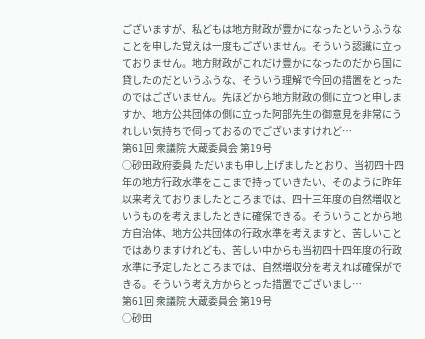ございますが、私どもは地方財政が豊かになったというふうなことを申した覚えは一度もございません。そういう認識に立っておりません。地方財政がこれだけ豊かになったのだから国に貸したのだというふうな、そういう理解で今回の措置をとったのではございません。先ほどから地方財政の側に立つと申しますか、地方公共団体の側に立った阿部先生の御意見を非常にうれしい気持ちで伺っておるのでございますけれど…
第61回 衆議院 大蔵委員会 第19号
○砂田政府委員 ただいまも申し上げましたとおり、当初四十四年の地方行政水準をここまで持っていきたい、そのように昨年以来考えておりましたところまでは、四十三年度の自然増収というものを考えましたときに確保できる。そういうことから地方自治体、地方公共団体の行政水準を考えますと、苦しいことではありますけれども、苦しい中からも当初四十四年度の行政水準に予定したところまでは、自然増収分を考えれば確保ができる。そういう考え方からとった措置でございまし…
第61回 衆議院 大蔵委員会 第19号
○砂田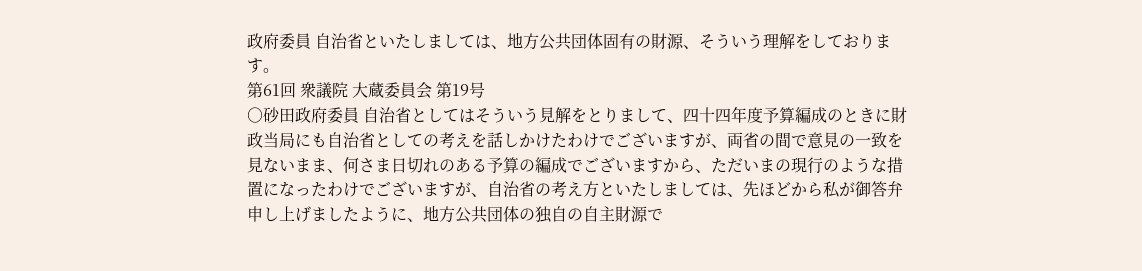政府委員 自治省といたしましては、地方公共団体固有の財源、そういう理解をしております。
第61回 衆議院 大蔵委員会 第19号
○砂田政府委員 自治省としてはそういう見解をとりまして、四十四年度予算編成のときに財政当局にも自治省としての考えを話しかけたわけでございますが、両省の間で意見の一致を見ないまま、何さま日切れのある予算の編成でございますから、ただいまの現行のような措置になったわけでございますが、自治省の考え方といたしましては、先ほどから私が御答弁申し上げましたように、地方公共団体の独自の自主財源で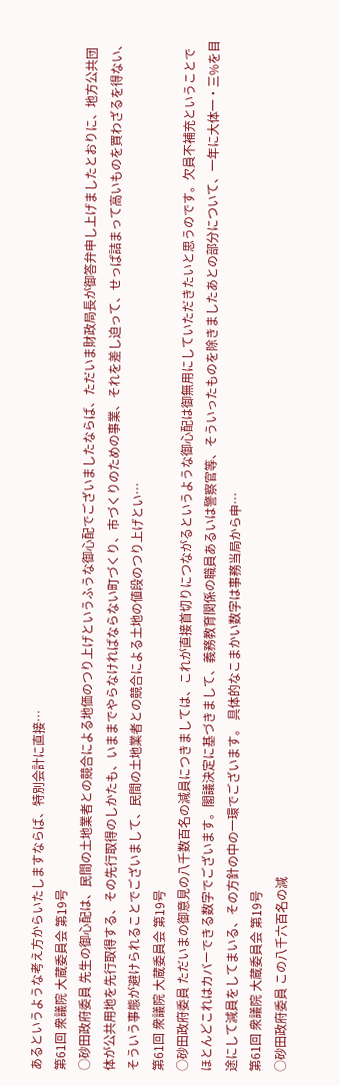あるというような考え方からいたしますならば、特別会計に直接…
第61回 衆議院 大蔵委員会 第19号
○砂田政府委員 先生の御心配は、民間の土地業者との競合による地価のつり上げというふうな御心配でございましたならば、ただいま財政局長が御答弁申し上げましたとおりに、地方公共団体が公共用地を先行取得する、その先行取得のしかたも、いままでやらなければならない町づくり、市づくりのための事業、それを差し迫って、せっぱ詰まって高いものを買わざるを得ない、そういう事態が避けられることでございまして、民間の土地業者との競合による土地の値段のつり上げとい…
第61回 衆議院 大蔵委員会 第19号
○砂田政府委員 ただいまの御意見の八千数百名の減員につきましては、これが直接首切りにつながるというような御心配は御無用にしていただきたいと思うのです。欠員不補充ということでほとんどこれはカバーできる数字でございます。閣議決定に基づきまして、義務教育関係の職員あるいは警察官等、そういったものを除きましたあとの部分について、一年に大体一・三%を目途にして減員をしてまいる、その方針の中の一環でございます。 具体的なこまかい数字は事務当局から申…
第61回 衆議院 大蔵委員会 第19号
○砂田政府委員 この八千六百名の減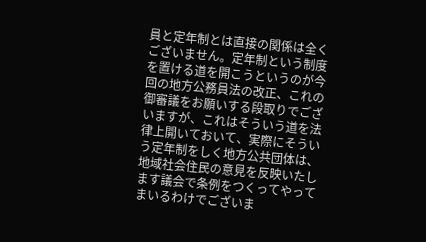員と定年制とは直接の関係は全くございません。定年制という制度を置ける道を開こうというのが今回の地方公務員法の改正、これの御審議をお願いする段取りでございますが、これはそういう道を法律上開いておいて、実際にそういう定年制をしく地方公共団体は、地域社会住民の意見を反映いたします議会で条例をつくってやってまいるわけでございま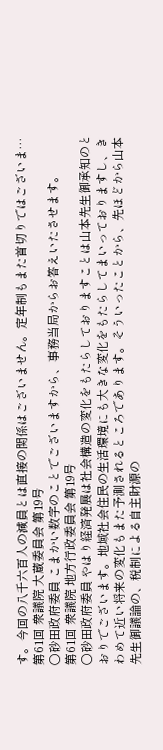す。今回の八千六百人の減員とは直接の関係はございません。定年制もまた首切りではございま…
第61回 衆議院 大蔵委員会 第19号
○砂田政府委員 こまかい数字のことでございますから、事務当局からお答えいたさせます。
第61回 衆議院 地方行政委員会 第19号
○砂田政府委員 やはり経済発展は社会構造の変化をもたらしておりますことは山本先生御承知のとおりでございます。地域社会住民の生活環境にも大きな変化をもたらしてまいっておりますし、きわめて近い将来の変化もまた予測されるところであります。そういったことから、先ほどから山本先生御議論の、税制による自主財源の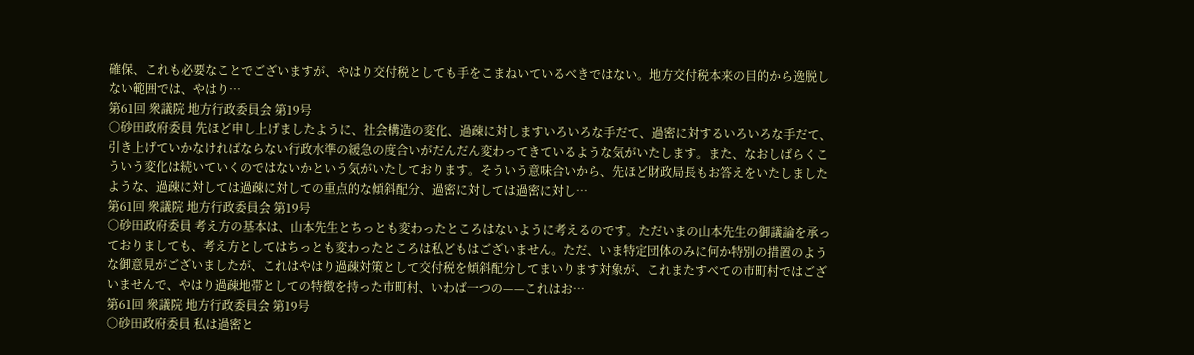確保、これも必要なことでございますが、やはり交付税としても手をこまねいているべきではない。地方交付税本来の目的から逸脱しない範囲では、やはり…
第61回 衆議院 地方行政委員会 第19号
○砂田政府委員 先ほど申し上げましたように、社会構造の変化、過疎に対しますいろいろな手だて、過密に対するいろいろな手だて、引き上げていかなければならない行政水準の緩急の度合いがだんだん変わってきているような気がいたします。また、なおしばらくこういう変化は続いていくのではないかという気がいたしております。そういう意味合いから、先ほど財政局長もお答えをいたしましたような、過疎に対しては過疎に対しての重点的な傾斜配分、過密に対しては過密に対し…
第61回 衆議院 地方行政委員会 第19号
○砂田政府委員 考え方の基本は、山本先生とちっとも変わったところはないように考えるのです。ただいまの山本先生の御議論を承っておりましても、考え方としてはちっとも変わったところは私どもはございません。ただ、いま特定団体のみに何か特別の措置のような御意見がございましたが、これはやはり過疎対策として交付税を傾斜配分してまいります対象が、これまたすべての市町村ではございませんで、やはり過疎地帯としての特徴を持った市町村、いわば一つの——これはお…
第61回 衆議院 地方行政委員会 第19号
○砂田政府委員 私は過密と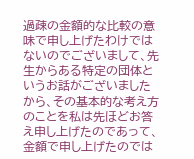過疎の金額的な比較の意味で申し上げたわけではないのでございまして、先生からある特定の団体というお話がございましたから、その基本的な考え方のことを私は先ほどお答え申し上げたのであって、金額で申し上げたのでは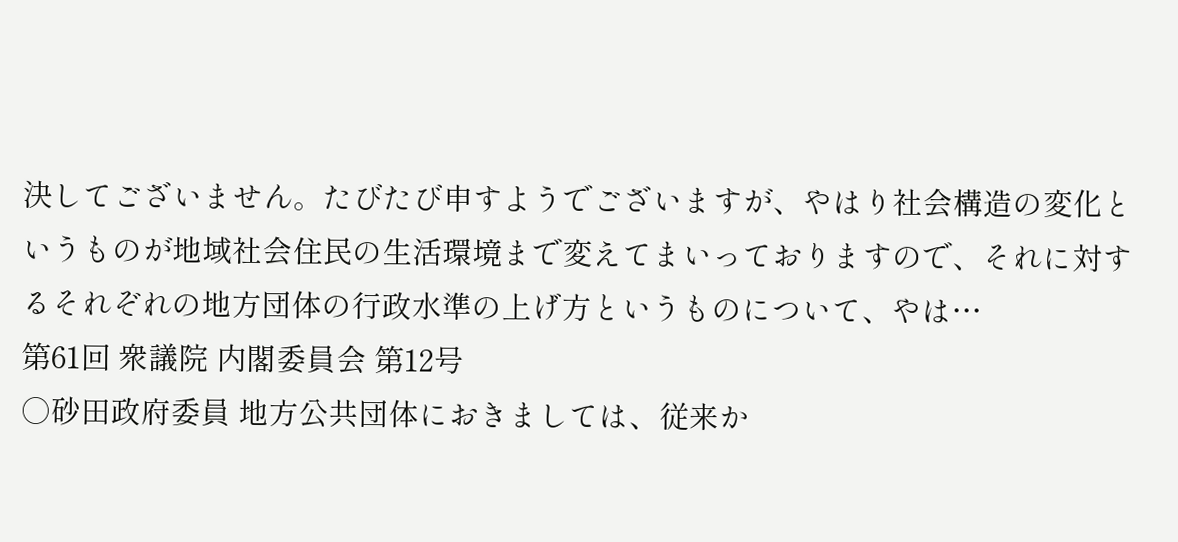決してございません。たびたび申すようでございますが、やはり社会構造の変化というものが地域社会住民の生活環境まで変えてまいっておりますので、それに対するそれぞれの地方団体の行政水準の上げ方というものについて、やは…
第61回 衆議院 内閣委員会 第12号
○砂田政府委員 地方公共団体におきましては、従来か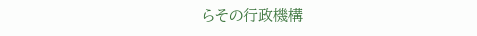らその行政機構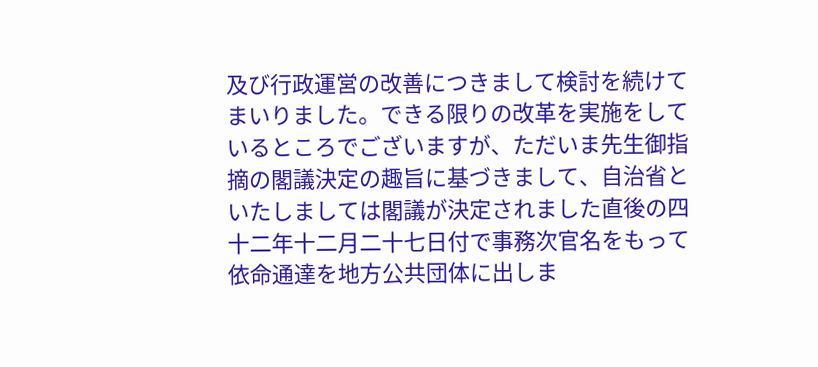及び行政運営の改善につきまして検討を続けてまいりました。できる限りの改革を実施をしているところでございますが、ただいま先生御指摘の閣議決定の趣旨に基づきまして、自治省といたしましては閣議が決定されました直後の四十二年十二月二十七日付で事務次官名をもって依命通達を地方公共団体に出しま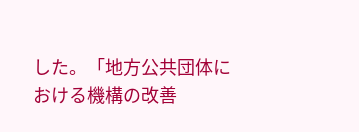した。「地方公共団体における機構の改善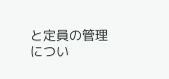と定員の管理につい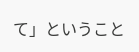て」ということ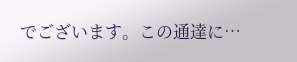でございます。この通達に…